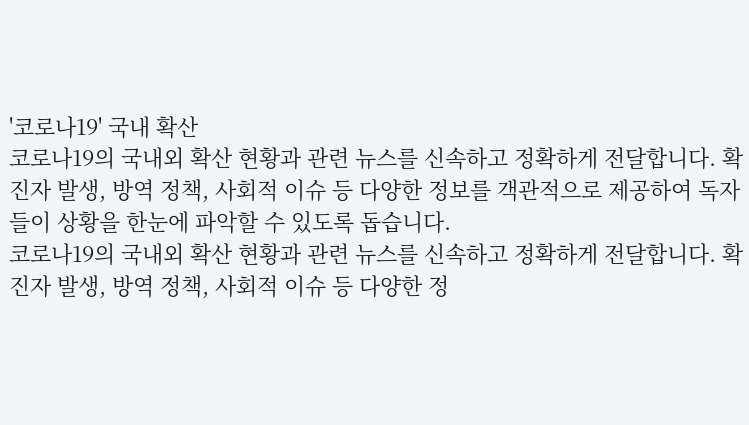'코로나19' 국내 확산
코로나19의 국내외 확산 현황과 관련 뉴스를 신속하고 정확하게 전달합니다. 확진자 발생, 방역 정책, 사회적 이슈 등 다양한 정보를 객관적으로 제공하여 독자들이 상황을 한눈에 파악할 수 있도록 돕습니다.
코로나19의 국내외 확산 현황과 관련 뉴스를 신속하고 정확하게 전달합니다. 확진자 발생, 방역 정책, 사회적 이슈 등 다양한 정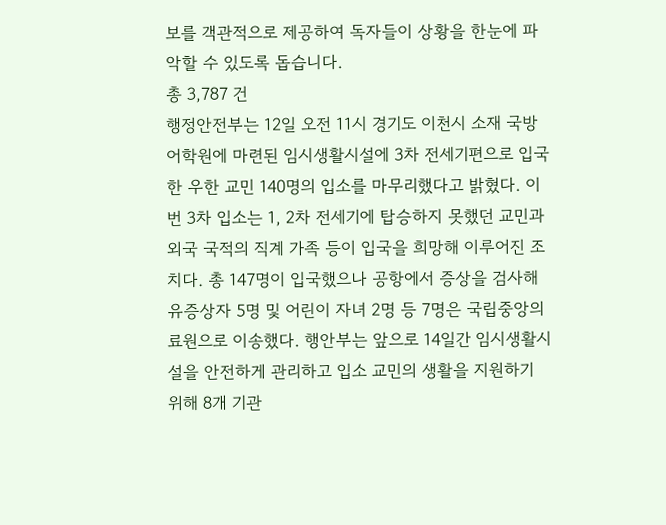보를 객관적으로 제공하여 독자들이 상황을 한눈에 파악할 수 있도록 돕습니다.
총 3,787 건
행정안전부는 12일 오전 11시 경기도 이천시 소재 국방어학원에 마련된 임시생활시설에 3차 전세기편으로 입국한 우한 교민 140명의 입소를 마무리했다고 밝혔다. 이번 3차 입소는 1, 2차 전세기에 탑승하지 못했던 교민과 외국 국적의 직계 가족 등이 입국을 희망해 이루어진 조치다. 총 147명이 입국했으나 공항에서 증상을 검사해 유증상자 5명 및 어린이 자녀 2명 등 7명은 국립중앙의료원으로 이송했다. 행안부는 앞으로 14일간 임시생활시설을 안전하게 관리하고 입소 교민의 생활을 지원하기 위해 8개 기관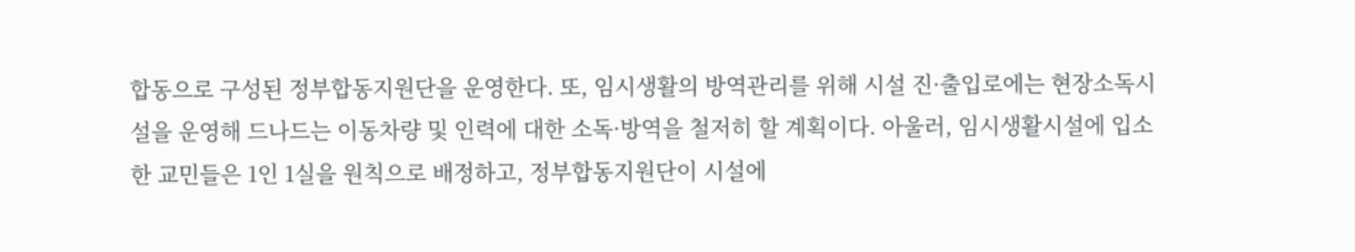합동으로 구성된 정부합동지원단을 운영한다. 또, 임시생활의 방역관리를 위해 시설 진·출입로에는 현장소독시설을 운영해 드나드는 이동차량 및 인력에 대한 소독·방역을 철저히 할 계획이다. 아울러, 임시생활시설에 입소한 교민들은 1인 1실을 원칙으로 배정하고, 정부합동지원단이 시설에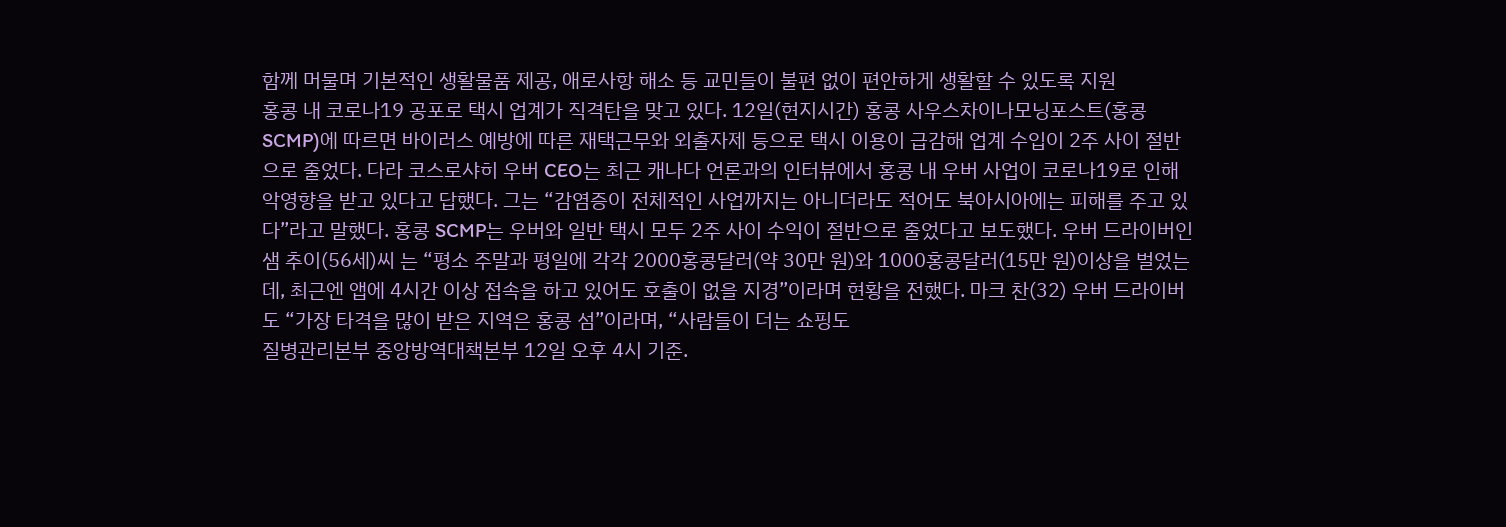함께 머물며 기본적인 생활물품 제공, 애로사항 해소 등 교민들이 불편 없이 편안하게 생활할 수 있도록 지원
홍콩 내 코로나19 공포로 택시 업계가 직격탄을 맞고 있다. 12일(현지시간) 홍콩 사우스차이나모닝포스트(홍콩 SCMP)에 따르면 바이러스 예방에 따른 재택근무와 외출자제 등으로 택시 이용이 급감해 업계 수입이 2주 사이 절반으로 줄었다. 다라 코스로샤히 우버 CEO는 최근 캐나다 언론과의 인터뷰에서 홍콩 내 우버 사업이 코로나19로 인해 악영향을 받고 있다고 답했다. 그는 “감염증이 전체적인 사업까지는 아니더라도 적어도 북아시아에는 피해를 주고 있다”라고 말했다. 홍콩 SCMP는 우버와 일반 택시 모두 2주 사이 수익이 절반으로 줄었다고 보도했다. 우버 드라이버인 샘 추이(56세)씨 는 “평소 주말과 평일에 각각 2000홍콩달러(약 30만 원)와 1000홍콩달러(15만 원)이상을 벌었는데, 최근엔 앱에 4시간 이상 접속을 하고 있어도 호출이 없을 지경”이라며 현황을 전했다. 마크 찬(32) 우버 드라이버도 “가장 타격을 많이 받은 지역은 홍콩 섬”이라며, “사람들이 더는 쇼핑도
질병관리본부 중앙방역대책본부 12일 오후 4시 기준.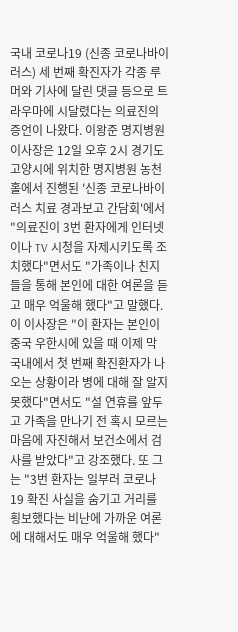국내 코로나19 (신종 코로나바이러스) 세 번째 확진자가 각종 루머와 기사에 달린 댓글 등으로 트라우마에 시달렸다는 의료진의 증언이 나왔다. 이왕준 명지병원 이사장은 12일 오후 2시 경기도 고양시에 위치한 명지병원 농천홀에서 진행된 '신종 코로나바이러스 치료 경과보고 간담회'에서 "의료진이 3번 환자에게 인터넷이나 TV 시청을 자제시키도록 조치했다"면서도 "가족이나 친지들을 통해 본인에 대한 여론을 듣고 매우 억울해 했다"고 말했다. 이 이사장은 "이 환자는 본인이 중국 우한시에 있을 때 이제 막 국내에서 첫 번째 확진환자가 나오는 상황이라 병에 대해 잘 알지 못했다"면서도 "설 연휴를 앞두고 가족을 만나기 전 혹시 모르는 마음에 자진해서 보건소에서 검사를 받았다"고 강조했다. 또 그는 "3번 환자는 일부러 코로나19 확진 사실을 숨기고 거리를 횡보했다는 비난에 가까운 여론에 대해서도 매우 억울해 했다"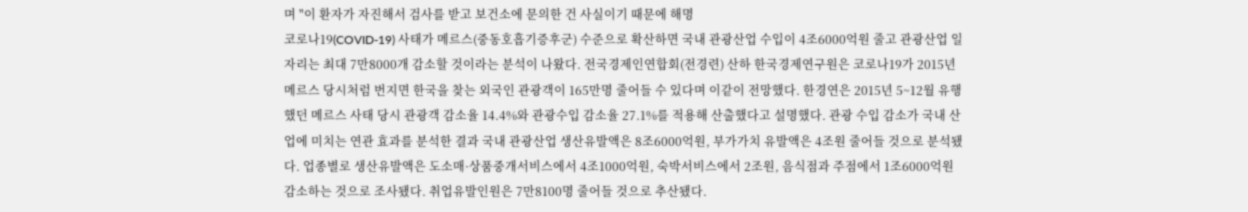며 "이 환자가 자진해서 검사를 받고 보건소에 문의한 건 사실이기 때문에 해명
코로나19(COVID-19) 사태가 메르스(중동호흡기증후군) 수준으로 확산하면 국내 관광산업 수입이 4조6000억원 줄고 관광산업 일자리는 최대 7만8000개 감소할 것이라는 분석이 나왔다. 전국경제인연합회(전경련) 산하 한국경제연구원은 코로나19가 2015년 메르스 당시처럼 번지면 한국을 찾는 외국인 관광객이 165만명 줄어들 수 있다며 이같이 전망했다. 한경연은 2015년 5~12월 유행했던 메르스 사태 당시 관광객 감소율 14.4%와 관광수입 감소율 27.1%를 적용해 산출했다고 설명했다. 관광 수입 감소가 국내 산업에 미치는 연관 효과를 분석한 결과 국내 관광산업 생산유발액은 8조6000억원, 부가가치 유발액은 4조원 줄어들 것으로 분석됐다. 업종별로 생산유발액은 도소매·상품중개서비스에서 4조1000억원, 숙박서비스에서 2조원, 음식점과 주점에서 1조6000억원 감소하는 것으로 조사됐다. 취업유발인원은 7만8100명 줄어들 것으로 추산됐다.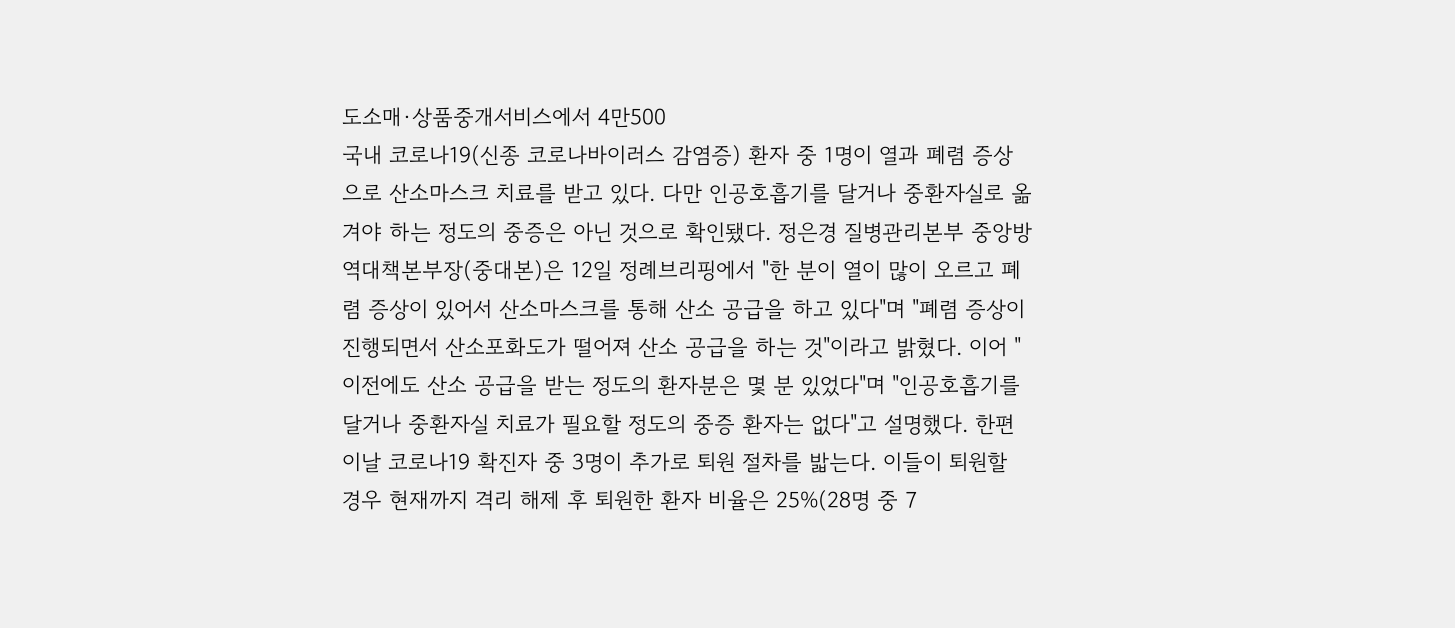도소매·상품중개서비스에서 4만500
국내 코로나19(신종 코로나바이러스 감염증) 환자 중 1명이 열과 폐렴 증상으로 산소마스크 치료를 받고 있다. 다만 인공호흡기를 달거나 중환자실로 옮겨야 하는 정도의 중증은 아닌 것으로 확인됐다. 정은경 질병관리본부 중앙방역대책본부장(중대본)은 12일 정례브리핑에서 "한 분이 열이 많이 오르고 폐렴 증상이 있어서 산소마스크를 통해 산소 공급을 하고 있다"며 "폐렴 증상이 진행되면서 산소포화도가 떨어져 산소 공급을 하는 것"이라고 밝혔다. 이어 "이전에도 산소 공급을 받는 정도의 환자분은 몇 분 있었다"며 "인공호흡기를 달거나 중환자실 치료가 필요할 정도의 중증 환자는 없다"고 설명했다. 한편 이날 코로나19 확진자 중 3명이 추가로 퇴원 절차를 밟는다. 이들이 퇴원할 경우 현재까지 격리 해제 후 퇴원한 환자 비율은 25%(28명 중 7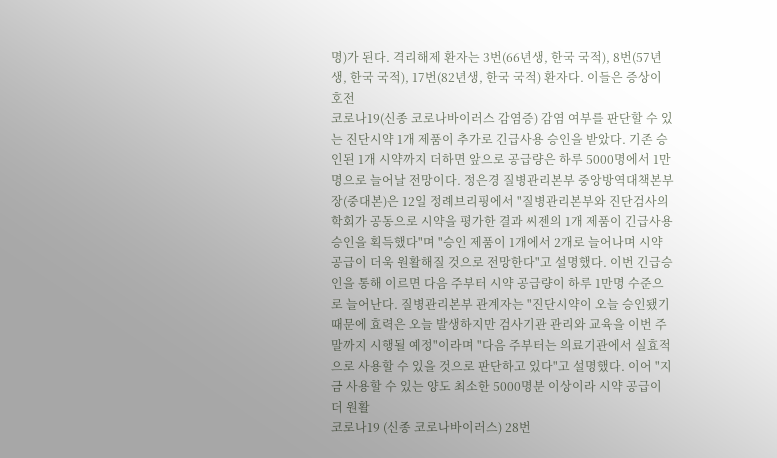명)가 된다. 격리해제 환자는 3번(66년생, 한국 국적), 8번(57년생, 한국 국적), 17번(82년생, 한국 국적) 환자다. 이들은 증상이 호전
코로나19(신종 코로나바이러스 감염증) 감염 여부를 판단할 수 있는 진단시약 1개 제품이 추가로 긴급사용 승인을 받았다. 기존 승인된 1개 시약까지 더하면 앞으로 공급량은 하루 5000명에서 1만명으로 늘어날 전망이다. 정은경 질병관리본부 중앙방역대책본부장(중대본)은 12일 정례브리핑에서 "질병관리본부와 진단검사의학회가 공동으로 시약을 평가한 결과 씨젠의 1개 제품이 긴급사용 승인을 획득했다"며 "승인 제품이 1개에서 2개로 늘어나며 시약 공급이 더욱 원활해질 것으로 전망한다"고 설명했다. 이번 긴급승인을 통해 이르면 다음 주부터 시약 공급량이 하루 1만명 수준으로 늘어난다. 질병관리본부 관계자는 "진단시약이 오늘 승인됐기 때문에 효력은 오늘 발생하지만 검사기관 관리와 교육을 이번 주말까지 시행될 예정"이라며 "다음 주부터는 의료기관에서 실효적으로 사용할 수 있을 것으로 판단하고 있다"고 설명했다. 이어 "지금 사용할 수 있는 양도 최소한 5000명분 이상이라 시약 공급이 더 원활
코로나19 (신종 코로나바이러스) 28번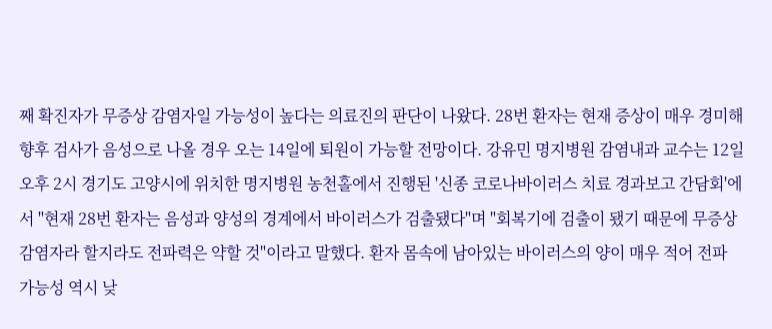째 확진자가 무증상 감염자일 가능성이 높다는 의료진의 판단이 나왔다. 28번 환자는 현재 증상이 매우 경미해 향후 검사가 음성으로 나올 경우 오는 14일에 퇴원이 가능할 전망이다. 강유민 명지병원 감염내과 교수는 12일 오후 2시 경기도 고양시에 위치한 명지병원 농천홀에서 진행된 '신종 코로나바이러스 치료 경과보고 간담회'에서 "현재 28번 환자는 음성과 양성의 경계에서 바이러스가 검출됐다"며 "회복기에 검출이 됐기 때문에 무증상 감염자라 할지라도 전파력은 약할 것"이라고 말했다. 환자 몸속에 남아있는 바이러스의 양이 매우 적어 전파 가능성 역시 낮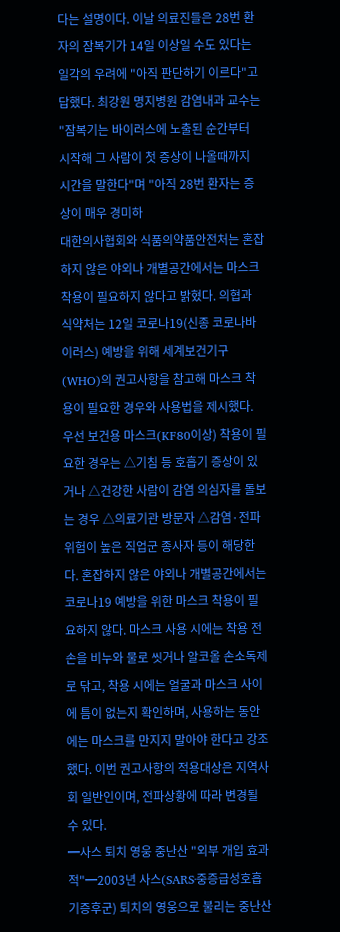다는 설명이다. 이날 의료진들은 28번 환자의 잠복기가 14일 이상일 수도 있다는 일각의 우려에 "아직 판단하기 이르다"고 답했다. 최강원 명지병원 감염내과 교수는 "잠복기는 바이러스에 노출된 순간부터 시작해 그 사람이 첫 증상이 나올때까지 시간을 말한다"며 "아직 28번 환자는 증상이 매우 경미하
대한의사협회와 식품의약품안전처는 혼잡하지 않은 야외나 개별공간에서는 마스크 착용이 필요하지 않다고 밝혔다. 의협과 식약처는 12일 코로나19(신종 코로나바이러스) 예방을 위해 세계보건기구(WHO)의 권고사항을 참고해 마스크 착용이 필요한 경우와 사용법을 제시했다. 우선 보건용 마스크(KF80이상) 착용이 필요한 경우는 △기침 등 호흡기 증상이 있거나 △건강한 사람이 감염 의심자를 돌보는 경우 △의료기관 방문자 △감염·전파 위험이 높은 직업군 종사자 등이 해당한다. 혼잡하지 않은 야외나 개별공간에서는 코로나19 예방을 위한 마스크 착용이 필요하지 않다. 마스크 사용 시에는 착용 전 손을 비누와 물로 씻거나 알코올 손소독제로 닦고, 착용 시에는 얼굴과 마스크 사이에 틈이 없는지 확인하며, 사용하는 동안에는 마스크를 만지지 말아야 한다고 강조했다. 이번 권고사항의 적용대상은 지역사회 일반인이며, 전파상황에 따라 변경될 수 있다.
━사스 퇴치 영웅 중난산 "외부 개입 효과적"━2003년 사스(SARS·중증급성호흡기증후군) 퇴치의 영웅으로 불리는 중난산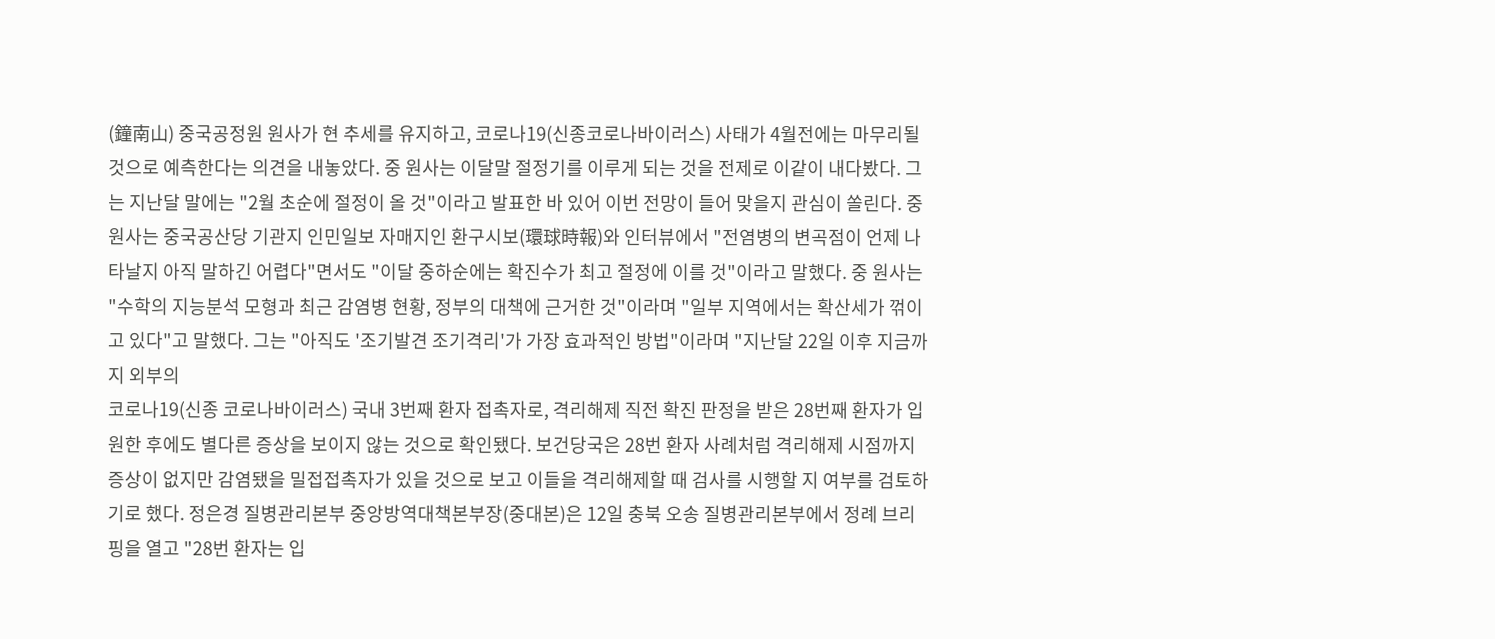(鐘南山) 중국공정원 원사가 현 추세를 유지하고, 코로나19(신종코로나바이러스) 사태가 4월전에는 마무리될 것으로 예측한다는 의견을 내놓았다. 중 원사는 이달말 절정기를 이루게 되는 것을 전제로 이같이 내다봤다. 그는 지난달 말에는 "2월 초순에 절정이 올 것"이라고 발표한 바 있어 이번 전망이 들어 맞을지 관심이 쏠린다. 중 원사는 중국공산당 기관지 인민일보 자매지인 환구시보(環球時報)와 인터뷰에서 "전염병의 변곡점이 언제 나타날지 아직 말하긴 어렵다"면서도 "이달 중하순에는 확진수가 최고 절정에 이를 것"이라고 말했다. 중 원사는 "수학의 지능분석 모형과 최근 감염병 현황, 정부의 대책에 근거한 것"이라며 "일부 지역에서는 확산세가 꺾이고 있다"고 말했다. 그는 "아직도 '조기발견 조기격리'가 가장 효과적인 방법"이라며 "지난달 22일 이후 지금까지 외부의
코로나19(신종 코로나바이러스) 국내 3번째 환자 접촉자로, 격리해제 직전 확진 판정을 받은 28번째 환자가 입원한 후에도 별다른 증상을 보이지 않는 것으로 확인됐다. 보건당국은 28번 환자 사례처럼 격리해제 시점까지 증상이 없지만 감염됐을 밀접접촉자가 있을 것으로 보고 이들을 격리해제할 때 검사를 시행할 지 여부를 검토하기로 했다. 정은경 질병관리본부 중앙방역대책본부장(중대본)은 12일 충북 오송 질병관리본부에서 정례 브리핑을 열고 "28번 환자는 입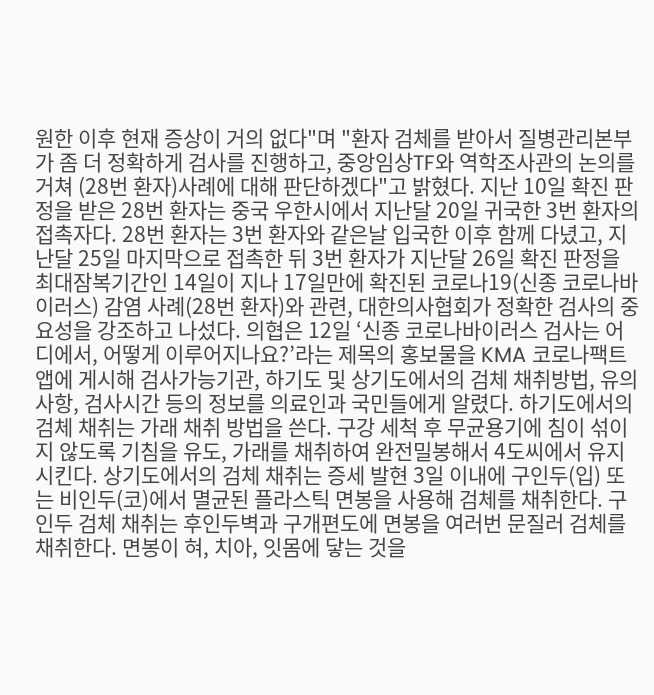원한 이후 현재 증상이 거의 없다"며 "환자 검체를 받아서 질병관리본부가 좀 더 정확하게 검사를 진행하고, 중앙임상TF와 역학조사관의 논의를 거쳐 (28번 환자)사례에 대해 판단하겠다"고 밝혔다. 지난 10일 확진 판정을 받은 28번 환자는 중국 우한시에서 지난달 20일 귀국한 3번 환자의 접촉자다. 28번 환자는 3번 환자와 같은날 입국한 이후 함께 다녔고, 지난달 25일 마지막으로 접촉한 뒤 3번 환자가 지난달 26일 확진 판정을
최대잠복기간인 14일이 지나 17일만에 확진된 코로나19(신종 코로나바이러스) 감염 사례(28번 환자)와 관련, 대한의사협회가 정확한 검사의 중요성을 강조하고 나섰다. 의협은 12일 ‘신종 코로나바이러스 검사는 어디에서, 어떻게 이루어지나요?’라는 제목의 홍보물을 KMA 코로나팩트 앱에 게시해 검사가능기관, 하기도 및 상기도에서의 검체 채취방법, 유의사항, 검사시간 등의 정보를 의료인과 국민들에게 알렸다. 하기도에서의 검체 채취는 가래 채취 방법을 쓴다. 구강 세척 후 무균용기에 침이 섞이지 않도록 기침을 유도, 가래를 채취하여 완전밀봉해서 4도씨에서 유지시킨다. 상기도에서의 검체 채취는 증세 발현 3일 이내에 구인두(입) 또는 비인두(코)에서 멸균된 플라스틱 면봉을 사용해 검체를 채취한다. 구인두 검체 채취는 후인두벽과 구개편도에 면봉을 여러번 문질러 검체를 채취한다. 면봉이 혀, 치아, 잇몸에 닿는 것을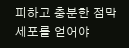피하고 충분한 점막세포를 얻어야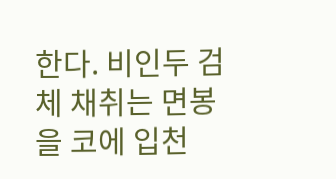한다. 비인두 검체 채취는 면봉을 코에 입천